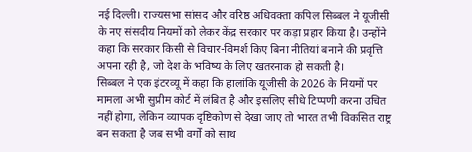नई दिल्ली। राज्यसभा सांसद और वरिष्ठ अधिवक्ता कपिल सिब्बल ने यूजीसी के नए संसदीय नियमों को लेकर केंद्र सरकार पर कड़ा प्रहार किया है। उन्होंने कहा कि सरकार किसी से विचार-विमर्श किए बिना नीतियां बनाने की प्रवृत्ति अपना रही है, जो देश के भविष्य के लिए खतरनाक हो सकती है।
सिब्बल ने एक इंटरव्यू में कहा कि हालांकि यूजीसी के 2026 के नियमों पर मामला अभी सुप्रीम कोर्ट में लंबित है और इसलिए सीधे टिप्पणी करना उचित नहीं होगा, लेकिन व्यापक दृष्टिकोण से देखा जाए तो भारत तभी विकसित राष्ट्र बन सकता है जब सभी वर्गों को साथ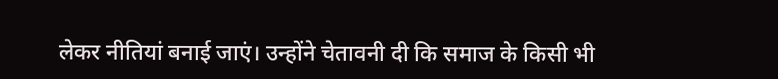लेकर नीतियां बनाई जाएं। उन्होंने चेतावनी दी कि समाज के किसी भी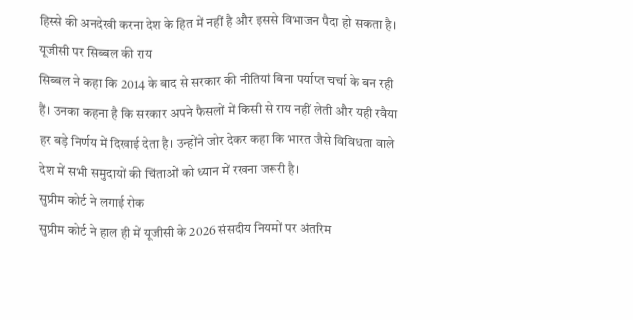हिस्से की अनदेखी करना देश के हित में नहीं है और इससे विभाजन पैदा हो सकता है।
यूजीसी पर सिब्बल की राय
सिब्बल ने कहा कि 2014 के बाद से सरकार की नीतियां बिना पर्याप्त चर्चा के बन रही हैं। उनका कहना है कि सरकार अपने फैसलों में किसी से राय नहीं लेती और यही रवैया हर बड़े निर्णय में दिखाई देता है। उन्होंने जोर देकर कहा कि भारत जैसे विविधता वाले देश में सभी समुदायों की चिंताओं को ध्यान में रखना जरूरी है।
सुप्रीम कोर्ट ने लगाई रोक
सुप्रीम कोर्ट ने हाल ही में यूजीसी के 2026 संसदीय नियमों पर अंतरिम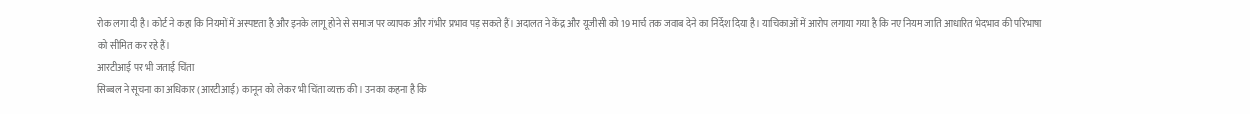रोक लगा दी है। कोर्ट ने कहा कि नियमों में अस्पष्टता है और इनके लागू होने से समाज पर व्यापक और गंभीर प्रभाव पड़ सकते हैं। अदालत ने केंद्र और यूजीसी को 19 मार्च तक जवाब देने का निर्देश दिया है। याचिकाओं में आरोप लगाया गया है कि नए नियम जाति आधारित भेदभाव की परिभाषा को सीमित कर रहे हैं।
आरटीआई पर भी जताई चिंता
सिब्बल ने सूचना का अधिकार (आरटीआई) कानून को लेकर भी चिंता व्यक्त की। उनका कहना है कि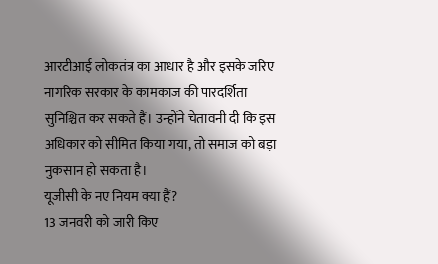आरटीआई लोकतंत्र का आधार है और इसके जरिए नागरिक सरकार के कामकाज की पारदर्शिता सुनिश्चित कर सकते हैं। उन्होंने चेतावनी दी कि इस अधिकार को सीमित किया गया, तो समाज को बड़ा नुकसान हो सकता है।
यूजीसी के नए नियम क्या हैं?
13 जनवरी को जारी किए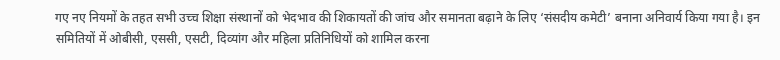गए नए नियमों के तहत सभी उच्च शिक्षा संस्थानों को भेदभाव की शिकायतों की जांच और समानता बढ़ाने के लिए ‘संसदीय कमेटी’ बनाना अनिवार्य किया गया है। इन समितियों में ओबीसी, एससी, एसटी, दिव्यांग और महिला प्रतिनिधियों को शामिल करना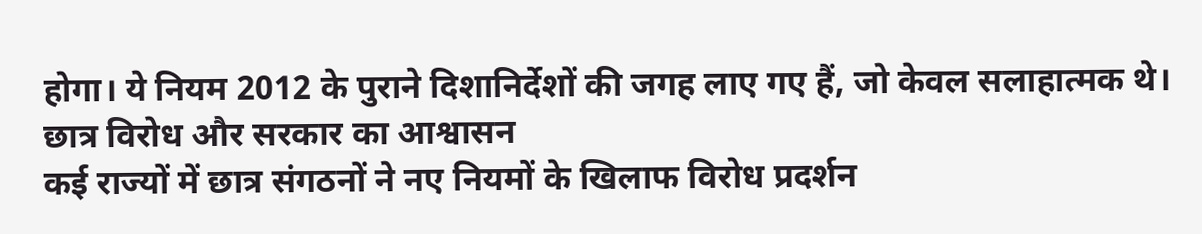होगा। ये नियम 2012 के पुराने दिशानिर्देशों की जगह लाए गए हैं, जो केवल सलाहात्मक थे।
छात्र विरोध और सरकार का आश्वासन
कई राज्यों में छात्र संगठनों ने नए नियमों के खिलाफ विरोध प्रदर्शन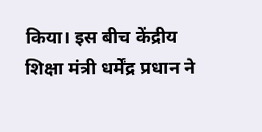किया। इस बीच केंद्रीय शिक्षा मंत्री धर्मेंद्र प्रधान ने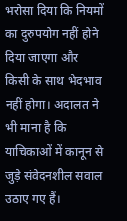भरोसा दिया कि नियमों का दुरुपयोग नहीं होने दिया जाएगा और किसी के साथ भेदभाव नहीं होगा। अदालत ने भी माना है कि याचिकाओं में कानून से जुड़े संवेदनशील सवाल उठाए गए हैं।